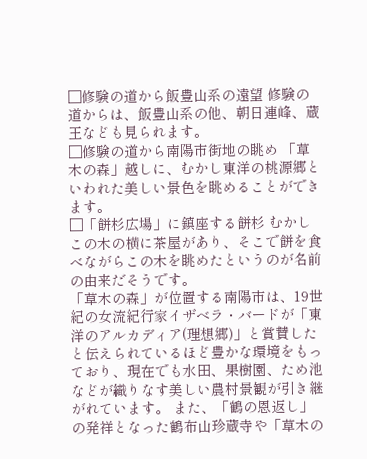□修験の道から飯豊山系の遠望 修験の道からは、飯豊山系の他、朝日連峰、蔵王なども見られます。
□修験の道から南陽市街地の眺め 「草木の森」越しに、むかし東洋の桃源郷といわれた美しい景色を眺めることができます。
□「餅杉広場」に鎮座する餅杉 むかしこの木の横に茶屋があり、そこで餅を食べながらこの木を眺めたというのが名前の由来だそうです。
「草木の森」が位置する南陽市は、19世紀の女流紀行家イザベラ・バードが「東洋のアルカディア(理想郷)」と賞賛したと伝えられているほど豊かな環境をもっており、現在でも水田、果樹園、ため池などが織りなす美しい農村景観が引き継がれています。 また、「鶴の恩返し」の発祥となった鶴布山珍蔵寺や「草木の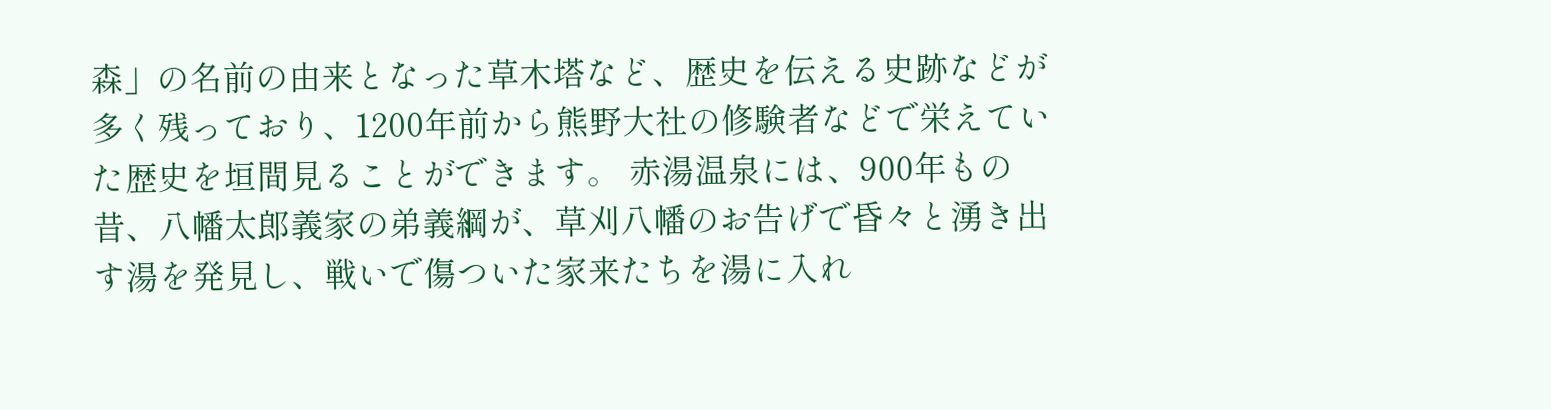森」の名前の由来となった草木塔など、歴史を伝える史跡などが多く残っており、1200年前から熊野大社の修験者などで栄えていた歴史を垣間見ることができます。 赤湯温泉には、900年もの昔、八幡太郎義家の弟義綱が、草刈八幡のお告げで昏々と湧き出す湯を発見し、戦いで傷ついた家来たちを湯に入れ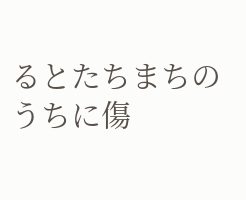るとたちまちのうちに傷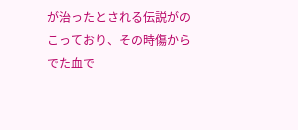が治ったとされる伝説がのこっており、その時傷からでた血で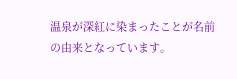温泉が深紅に染まったことが名前の由来となっています。